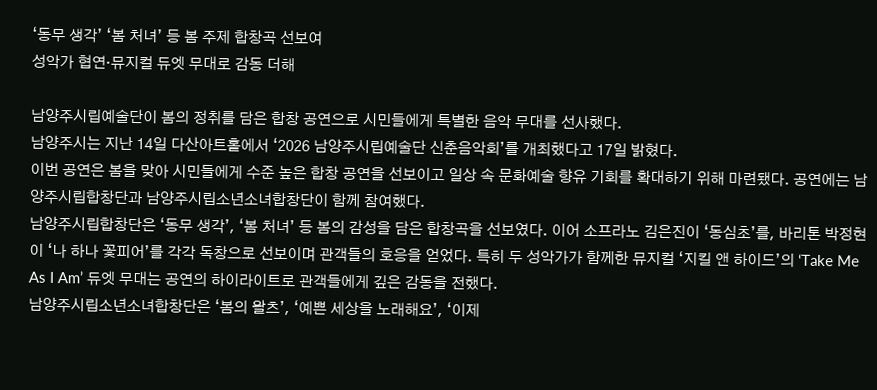‘동무 생각’ ‘봄 처녀’ 등 봄 주제 합창곡 선보여
성악가 협연·뮤지컬 듀엣 무대로 감동 더해

남양주시립예술단이 봄의 정취를 담은 합창 공연으로 시민들에게 특별한 음악 무대를 선사했다.
남양주시는 지난 14일 다산아트홀에서 ‘2026 남양주시립예술단 신춘음악회’를 개최했다고 17일 밝혔다.
이번 공연은 봄을 맞아 시민들에게 수준 높은 합창 공연을 선보이고 일상 속 문화예술 향유 기회를 확대하기 위해 마련됐다. 공연에는 남양주시립합창단과 남양주시립소년소녀합창단이 함께 참여했다.
남양주시립합창단은 ‘동무 생각’, ‘봄 처녀’ 등 봄의 감성을 담은 합창곡을 선보였다. 이어 소프라노 김은진이 ‘동심초’를, 바리톤 박정현이 ‘나 하나 꽃피어’를 각각 독창으로 선보이며 관객들의 호응을 얻었다. 특히 두 성악가가 함께한 뮤지컬 ‘지킬 앤 하이드’의 ‘Take Me As I Am’ 듀엣 무대는 공연의 하이라이트로 관객들에게 깊은 감동을 전했다.
남양주시립소년소녀합창단은 ‘봄의 왈츠’, ‘예쁜 세상을 노래해요’, ‘이제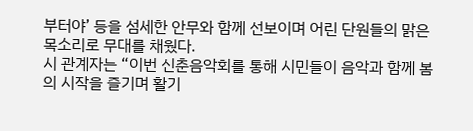부터야’ 등을 섬세한 안무와 함께 선보이며 어린 단원들의 맑은 목소리로 무대를 채웠다.
시 관계자는 “이번 신춘음악회를 통해 시민들이 음악과 함께 봄의 시작을 즐기며 활기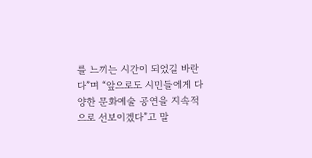를 느끼는 시간이 되었길 바란다”며 “앞으로도 시민들에게 다양한 문화예술 공연을 지속적으로 선보이겠다”고 말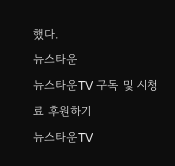했다.
뉴스타운
뉴스타운TV 구독 및 시청료 후원하기
뉴스타운TV